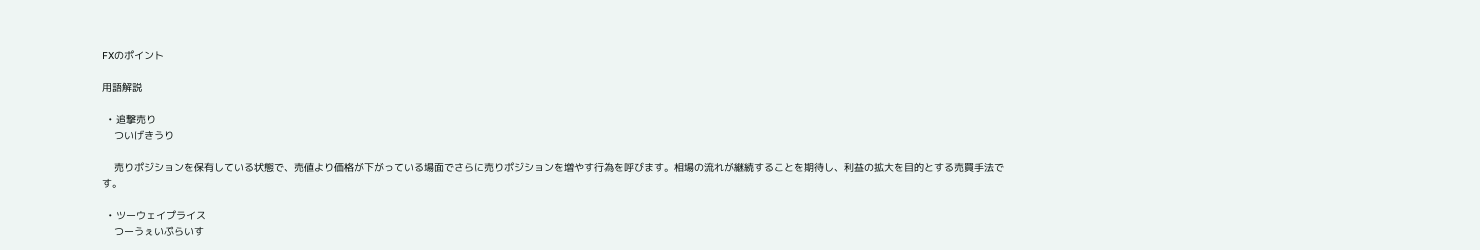FXのポイント

用語解説

  • 追撃売り
    ついげきうり

    売りポジションを保有している状態で、売値より価格が下がっている場面でさらに売りポジションを増やす行為を呼びます。相場の流れが継続することを期待し、利益の拡大を目的とする売買手法です。

  • ツーウェイプライス
    つーうぇいぷらいす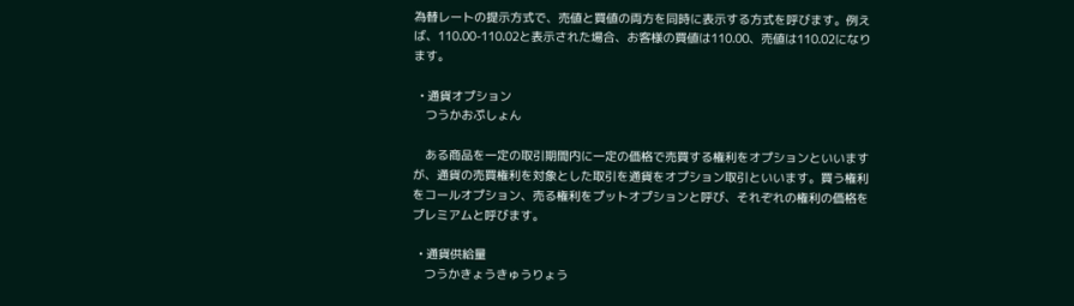為替レートの提示方式で、売値と買値の両方を同時に表示する方式を呼びます。例えば、110.00-110.02と表示された場合、お客様の買値は110.00、売値は110.02になります。

  • 通貨オプション
    つうかおぷしょん

    ある商品を一定の取引期間内に一定の価格で売買する権利をオプションといいますが、通貨の売買権利を対象とした取引を通貨をオプション取引といいます。買う権利をコールオプション、売る権利をプットオプションと呼び、それぞれの権利の価格をプレミアムと呼びます。

  • 通貨供給量
    つうかきょうきゅうりょう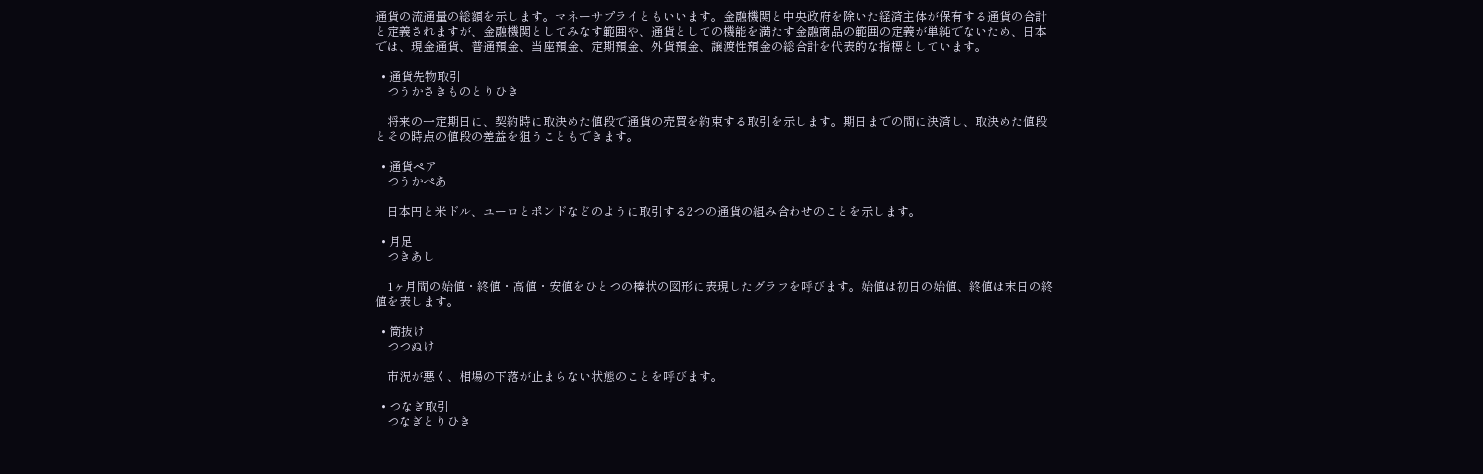通貨の流通量の総額を示します。マネーサプライともいいます。金融機関と中央政府を除いた経済主体が保有する通貨の合計と定義されますが、金融機関としてみなす範囲や、通貨としての機能を満たす金融商品の範囲の定義が単純でないため、日本では、現金通貨、普通預金、当座預金、定期預金、外貨預金、譲渡性預金の総合計を代表的な指標としています。

  • 通貨先物取引
    つうかさきものとりひき

    将来の一定期日に、契約時に取決めた値段で通貨の売買を約束する取引を示します。期日までの間に決済し、取決めた値段とその時点の値段の差益を狙うこともできます。

  • 通貨ペア
    つうかぺあ

    日本円と米ドル、ユーロとポンドなどのように取引する2つの通貨の組み合わせのことを示します。

  • 月足
    つきあし

    1ヶ月間の始値・終値・高値・安値をひとつの棒状の図形に表現したグラフを呼びます。始値は初日の始値、終値は末日の終値を表します。

  • 筒抜け
    つつぬけ

    市況が悪く、相場の下落が止まらない状態のことを呼びます。

  • つなぎ取引
    つなぎとりひき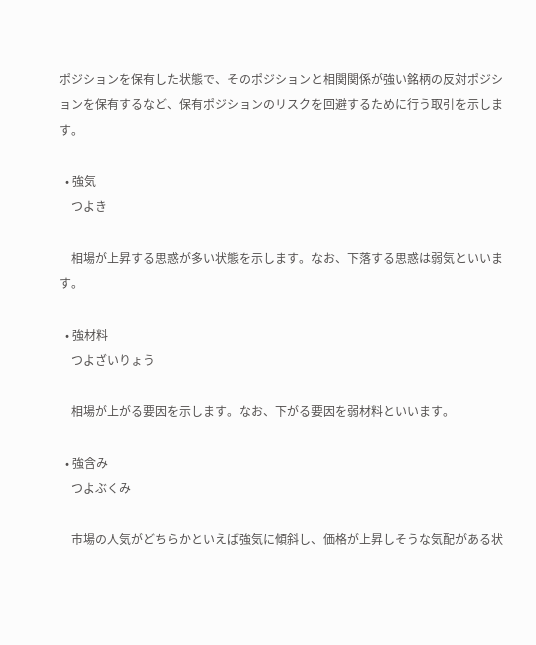ポジションを保有した状態で、そのポジションと相関関係が強い銘柄の反対ポジションを保有するなど、保有ポジションのリスクを回避するために行う取引を示します。

  • 強気
    つよき

    相場が上昇する思惑が多い状態を示します。なお、下落する思惑は弱気といいます。

  • 強材料
    つよざいりょう

    相場が上がる要因を示します。なお、下がる要因を弱材料といいます。

  • 強含み
    つよぶくみ

    市場の人気がどちらかといえば強気に傾斜し、価格が上昇しそうな気配がある状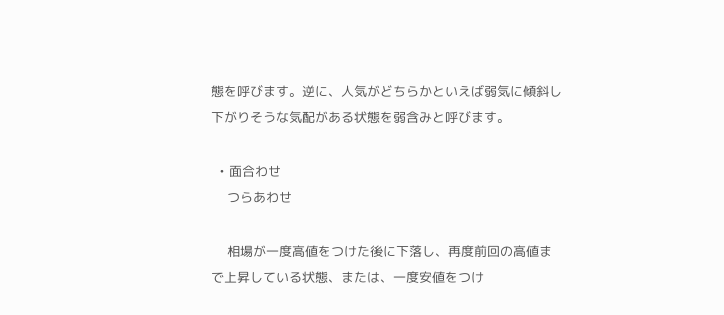態を呼びます。逆に、人気がどちらかといえば弱気に傾斜し下がりそうな気配がある状態を弱含みと呼びます。

  • 面合わせ
    つらあわせ

    相場が一度高値をつけた後に下落し、再度前回の高値まで上昇している状態、または、一度安値をつけ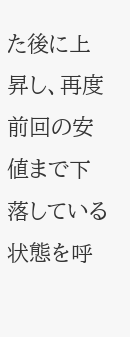た後に上昇し、再度前回の安値まで下落している状態を呼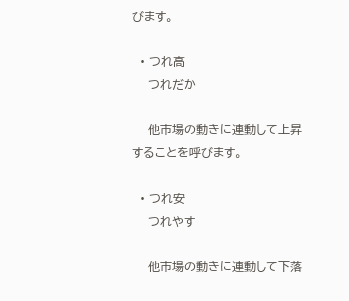びます。

  • つれ高
    つれだか

    他市場の動きに連動して上昇することを呼びます。

  • つれ安
    つれやす

    他市場の動きに連動して下落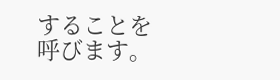することを呼びます。